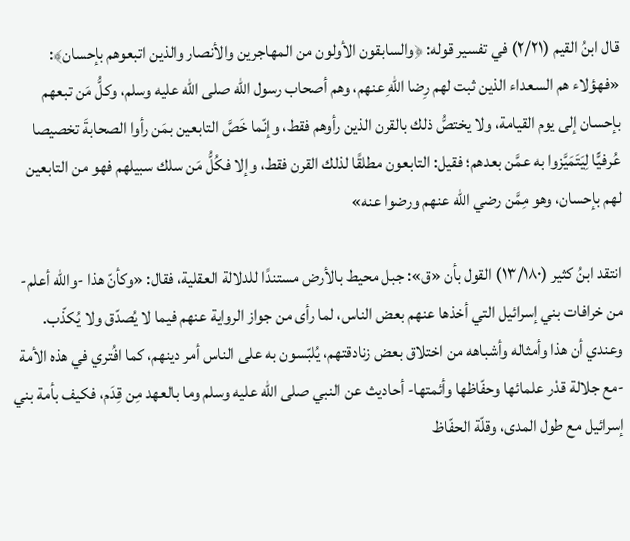قال ابنُ القيم (٢/٢١) في تفسير قوله: ﴿والسابقون الأولون من المهاجرين والأنصار والذين اتبعوهم بإحسان﴾: «فهؤلاء هم السعداء الذين ثبت لهم رِضا اللهِ عنهم، وهم أصحاب رسول الله صلى الله عليه وسلم، وكلُّ مَن تبعهم بإحسان إلى يوم القيامة، ولا يختصُّ ذلك بالقرن الذين رأوهم فقط، وإنّما خَصَّ التابعين بمَن رأوا الصحابةَ تخصيصا عُرفيًّا لِيَتَمَيَّزوا به عمَّن بعدهم؛ فقيل: التابعون مطلقًا لذلك القرن فقط، وإلا فكُلُّ مَن سلك سبيلهم فهو من التابعين لهم بإحسان، وهو مِمَّن رضي الله عنهم ورضوا عنه»

انتقد ابنُ كثير (١٣/١٨٠) القول بأن «ق»: جبل محيط بالأرض مستندًا للدلالة العقلية، فقال: «وكأنّ هذا -والله أعلم- من خرافات بني إسرائيل التي أخذها عنهم بعض الناس، لما رأى من جواز الرواية عنهم فيما لا يُصدّق ولا يُكذّب. وعندي أن هذا وأمثاله وأشباهه من اختلاق بعض زنادقتهم، يُلبّسون به على الناس أمر دينهم، كما افُتري في هذه الأمة -مع جلالة قدْر علمائها وحفّاظها وأئمتها- أحاديث عن النبي صلى الله عليه وسلم وما بالعهد مِن قِدَم، فكيف بأمة بني إسرائيل مع طول المدى، وقلّة الحفّاظ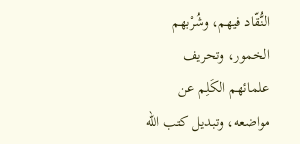النُّقّاد فيهم، وشُرْبهم الخمور، وتحريف علمائهم الكَلِم عن مواضعه، وتبديل كتب الله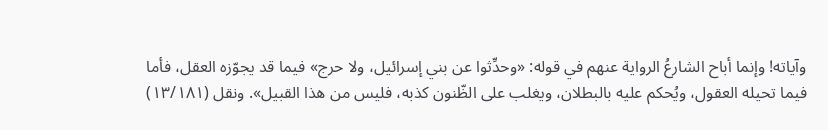وآياته! وإنما أباح الشارعُ الرواية عنهم في قوله: «وحدِّثوا عن بني إسرائيل، ولا حرج» فيما قد يجوّزه العقل، فأما فيما تحيله العقول، ويُحكم عليه بالبطلان، ويغلب على الظّنون كذبه، فليس من هذا القبيل». ونقل (١٣/١٨١)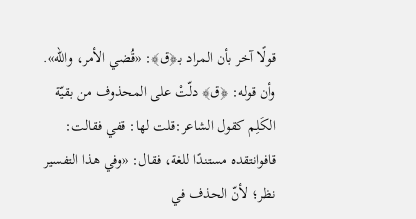قولًا آخر بأن المراد بـ﴿ق﴾: «قُضي الأمر، والله». وأن قوله: ﴿ق﴾ دلّتْ على المحذوف من بقيّة الكَلِم كقول الشاعر:قلت لها: قفي فقالت: قافوانتقده مستندًا للغة، فقال: «وفي هذا التفسير نظر؛ لأنّ الحذف في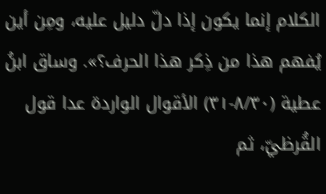الكلام إنما يكون إذا دلّ دليل عليه، ومِن أين يُفهم هذا من ذِكر هذا الحرف؟». وساق ابنُ عطية (٨/٣٠-٣١) الأقوال الواردة عدا قول القُرظيّ، ثم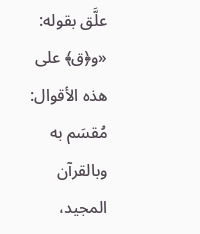علَّق بقوله: «و﴿ق﴾ على هذه الأقوال: مُقسَم به وبالقرآن المجيد،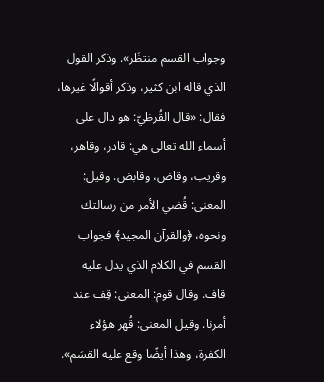وجواب القسم منتظَر». وذكر القول الذي قاله ابن كثير، وذكر أقوالًا غيرها، فقال: «قال القُرظيّ: هو دال على أسماء الله تعالى هي: قادر، وقاهر، وقريب، وقاض، وقابض. وقيل: المعنى: قُضي الأمر من رسالتك ونحوه، ﴿والقرآن المجيد﴾ فجواب القسم في الكلام الذي يدل عليه قاف. وقال قوم: المعنى: قِف عند أمرنا. وقيل المعنى: قُهر هؤلاء الكفرة، وهذا أيضًا وقع عليه القسَم».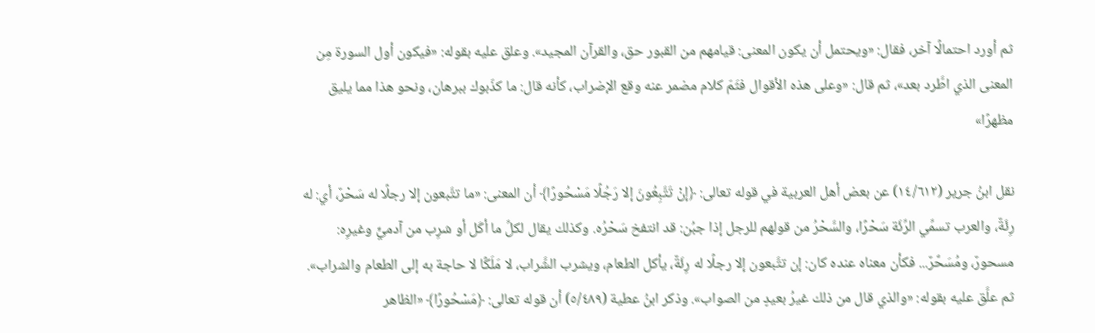ثم أورد احتمالًا آخر، فقال: «ويحتمل أن يكون المعنى: قيامهم من القبور حق، والقرآن المجيد». وعلق عليه بقوله: «فيكون أول السورة مِن المعنى الذي اطَّرد بعد»، ثم قال: «وعلى هذه الأقوال فثَمّ كلام مضمر عنه وقع الإضراب، كأنه قال: ما كذّبوك ببرهان، ونحو هذا مما يليق مظهرًا»

نقل ابنُ جرير (١٤/٦١٢) عن بعض أهل العربية في قوله تعالى: ﴿إنْ تَتَّبِعُونَ إلا رَجُلًا مَسْحُورًا﴾ أن المعنى: «ما تتَّبعون إلا رجلًا له سَحْرٌ، أي: له رِئَةٌ، والعرب تسمِّي الرِّئَة سَحْرًا، والسَّحْرُ من قولهم للرجل إذا جبُن: قد انتفخ سَحْرُه. وكذلك يقال لكلِّ ما أكَل أو شرِب من آدميٍّ وغيرِه: مسحورٌ، ومُسَحَّرٌ... فكأن معناه عنده كان: إن تتَّبعون إلا رجلًا له رِئَةٌ، يأكل الطعام، ويشرب الشَّراب، لا مَلَكًا لا حاجة به إلى الطعام والشراب». ثم علَّق عليه بقوله: «والذي قال من ذلك غيرُ بعيدٍ من الصواب». وذكر ابنُ عطية (٥/٤٨٩) أن قوله تعالى: ﴿مَسْحُورًا﴾ «الظاهر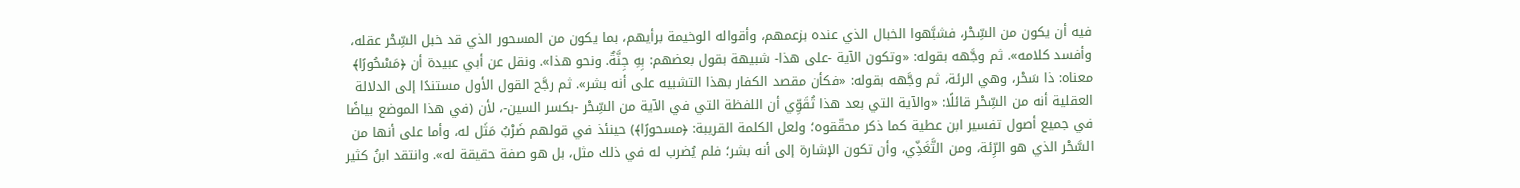فيه أن يكون من السِّحْر، فشبَّهوا الخبال الذي عنده بزعمهم، وأقواله الوخيمة برأيهم، بما يكون من المسحور الذي قد خبل السِّحْر عقله، وأفسد كلامه». ثم وجَّهه بقوله: «وتكون الآية -على هذا- شبيهة بقول بعضهم: بِهِ جِنَّةٌ. ونحو هذا». ونقل عن أبي عبيدة أن ﴿مَسْحُورًا﴾ معناه: ذا سَحْر، وهي الرئة، ثم وجَّهه بقوله: «فكأن مقصد الكفار بهذا التشبيه على أنه بشر». ثم رجَّح القول الأول مستندًا إلى الدلالة العقلية أنه من السِّحْر قائلًا: «والآية التي بعد هذا تُقَوِّي أن اللفظة التي في الآية من السِّحْر -بكسر السين-، لأن (في هذا الموضع بياضًا في جميع أصول تفسير ابن عطية كما ذكر محقّقوه؛ ولعل الكلمة القريبة: ﴿مسحورًا﴾) حينئذ في قولهم ضَرْبُ مَثَل له، وأما على أنها من السَّحْر الذي هو الرِّئة، ومن التَّغَذِّي، وأن تكون الإشارة إلى أنه بشر؛ فلم يُضرب له في ذلك مثل، بل هو صفة حقيقة له». وانتقد ابنُ كثير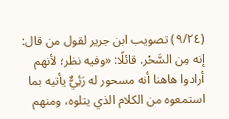(٩/٢٤) تصويب ابن جرير لقول من قال: إنه مِن السَّحْر. قائلًا: «وفيه نظر؛ لأنهم أرادوا هاهنا أنه مسحور له رَئِيٌّ يأتيه بما استمعوه من الكلام الذي يتلوه، ومنهم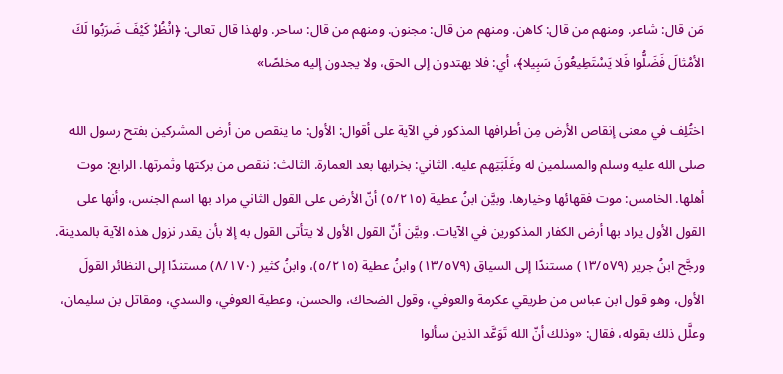مَن قال: شاعر. ومنهم من قال: كاهن. ومنهم من قال: مجنون. ومنهم من قال: ساحر. ولهذا قال تعالى: ﴿انْظُرْ كَيْفَ ضَرَبُوا لَكَ الأمْثالَ فَضَلُّوا فَلا يَسْتَطِيعُونَ سَبِيلا﴾، أي: فلا يهتدون إلى الحق، ولا يجدون إليه مخلصًا»

اختُلِف في معنى إنقاص الأرض مِن أطرافها المذكور في الآية على أقوال: الأول: ما ينقص من أرض المشركين بفتح رسول الله صلى الله عليه وسلم والمسلمين له وغَلَبَتِهم عليه. الثاني: بخرابها بعد العمارة. الثالث: ننقص من بركتها وثمرتها. الرابع: موت أهلها. الخامس: موت فقهائها وخيارها. وبيَّن ابنُ عطية (٥/٢١٥) أنّ الأرض على القول الثاني مراد بها اسم الجنس، وأنها على القول الأول يراد بها أرض الكفار المذكورين في الآيات. وبيَّن أنّ القول الأول لا يتأتى القول به إلا بأن يقدر نزول هذه الآية بالمدينة. ورجَّح ابنُ جرير (١٣/٥٧٩) مستندًا إلى السياق (١٣/٥٧٩) وابنُ عطية (٥/٢١٥)، وابنُ كثير (٨/١٧٠) مستندًا إلى النظائر القولَ الأول، وهو قول ابن عباس من طريقي عكرمة والعوفي، وقول الضحاك، والحسن، وعطية العوفي، والسدي، ومقاتل بن سليمان، وعلَّل ذلك بقوله، فقال: «وذلك أنّ الله تَوَعَّد الذين سألوا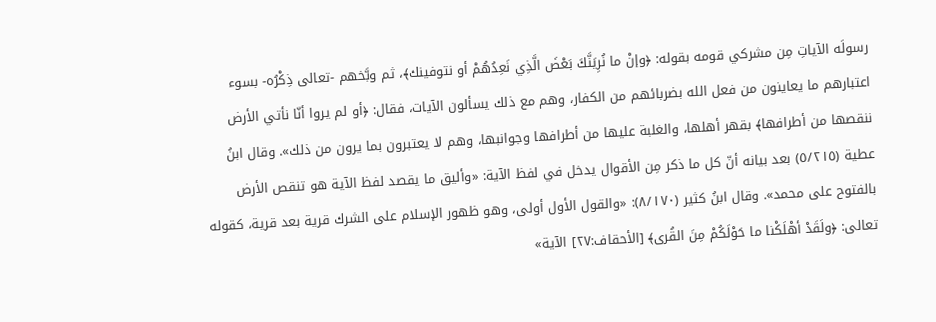رسولَه الآياتِ مِن مشركي قومه بقوله: ﴿وإنْ ما نُرِيَنَّكَ بَعْضَ الَّذِي نَعِدُهُمْ أو نتوفينك﴾، ثم وبَّخهم -تعالى ذِكْرُه- بسوء اعتبارهم ما يعاينون من فعل الله بضربائهم من الكفار، وهم مع ذلك يسألون الآيات، فقال: ﴿أو لم يروا أنّا نأتي الأرض ننقصها من أطرافها﴾ بقهر أهلها، والغلبة عليها من أطرافها وجوانبها، وهم لا يعتبرون بما يرون من ذلك». وقال ابنُ عطية (٥/٢١٥) بعد بيانه أنّ كل ما ذكر مِن الأقوال يدخل في لفظ الآية: «وأليق ما يقصد لفظ الآية هو تنقص الأرض بالفتوح على محمد». وقال ابنُ كثير (٨/١٧٠): «والقول الأول أولى، وهو ظهور الإسلام على الشرك قرية بعد قرية، كقوله تعالى: ﴿ولَقَدْ أهْلَكْنا ما حَوْلَكُمْ مِنَ القُرى﴾ [الأحقاف:٢٧] الآية»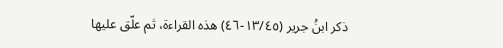ذكر ابنُ جرير (١٣/٤٥-٤٦) هذه القراءة، ثم علّق عليها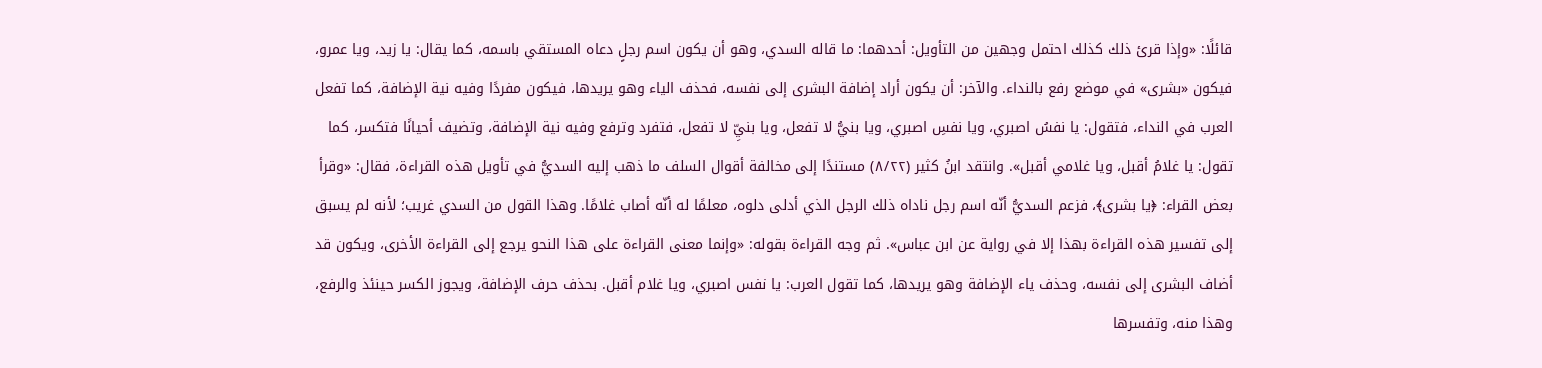قائلًا: «وإذا قرئ ذلك كذلك احتمل وجهين من التأويل: أحدهما: ما قاله السدي، وهو أن يكون اسم رجلٍ دعاه المستقي باسمه، كما يقال: يا زيد، ويا عمرو، فيكون «بشرى» في موضع رفع بالنداء. والآخر: أن يكون أراد إضافة البشرى إلى نفسه، فحذف الياء وهو يريدها، فيكون مفردًا وفيه نية الإضافة، كما تفعل العرب في النداء، فتقول: يا نفسُ اصبري، ويا نفسِ اصبري، ويا بنيُّ لا تفعل، ويا بنيِّ لا تفعل، فتفرد وترفع وفيه نية الإضافة، وتضيف أحيانًا فتكسر، كما تقول: يا غلامُ أقبل، ويا غلامي أقبل». وانتقد ابنُ كثير (٨/٢٢) مستندًا إلى مخالفة أقوال السلف ما ذهب إليه السديُّ في تأويل هذه القراءة، فقال: «وقرأ بعض القراء: ﴿يا بشرى﴾، فزعم السديُّ أنّه اسم رجل ناداه ذلك الرجل الذي أدلى دلوه، معلمًا له أنّه أصاب غلامًا. وهذا القول من السدي غريب؛ لأنه لم يسبق إلى تفسير هذه القراءة بهذا إلا في رواية عن ابن عباس». ثم وجه القراءة بقوله: «وإنما معنى القراءة على هذا النحو يرجع إلى القراءة الأخرى، ويكون قد أضاف البشرى إلى نفسه، وحذف ياء الإضافة وهو يريدها، كما تقول العرب: يا نفس اصبري، ويا غلام أقبل. بحذف حرف الإضافة، ويجوز الكسر حينئذ والرفع، وهذا منه، وتفسرها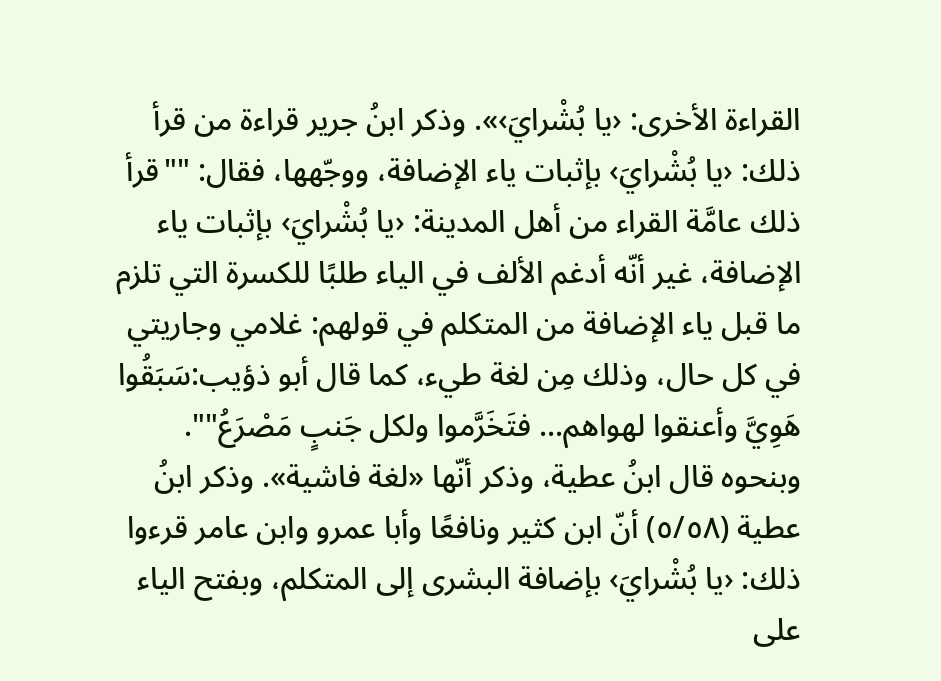القراءة الأخرى: ‹يا بُشْرايَ›». وذكر ابنُ جرير قراءة من قرأ ذلك: ‹يا بُشْرايَ› بإثبات ياء الإضافة، ووجّهها، فقال: ""قرأ ذلك عامَّة القراء من أهل المدينة: ‹يا بُشْرايَ› بإثبات ياء الإضافة، غير أنّه أدغم الألف في الياء طلبًا للكسرة التي تلزم ما قبل ياء الإضافة من المتكلم في قولهم: غلامي وجاريتي في كل حال، وذلك مِن لغة طيء، كما قال أبو ذؤيب:سَبَقُوا هَوِيَّ وأعنقوا لهواهم... فتَخَرَّموا ولكل جَنبٍ مَصْرَعُ"". وبنحوه قال ابنُ عطية، وذكر أنّها «لغة فاشية». وذكر ابنُ عطية (٥/٥٨) أنّ ابن كثير ونافعًا وأبا عمرو وابن عامر قرءوا ذلك: ‹يا بُشْرايَ› بإضافة البشرى إلى المتكلم، وبفتح الياء على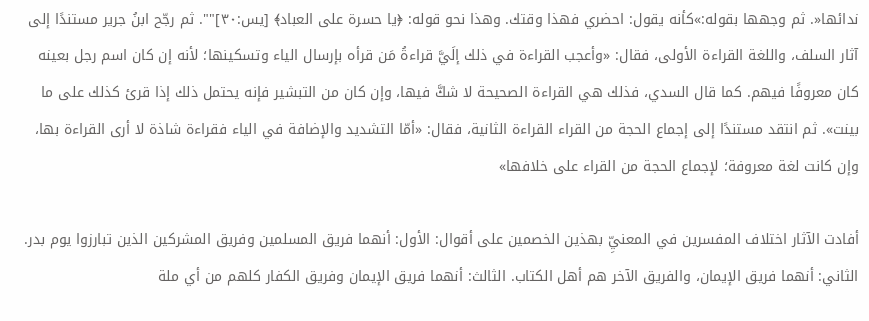ندائها«. ثم وجهها بقوله:»كأنه يقول: احضري فهذا وقتك. وهذا نحو قوله: ﴿يا حسرة على العباد﴾ [يس:٣٠]"". ثم رجّح ابنُ جرير مستندًا إلى آثار السلف، واللغة القراءة الأولى، فقال: «وأعجب القراءة في ذلك إلَيَّ قراءةُ مَن قرأه بإرسال الياء وتسكينها؛ لأنه إن كان اسم رجل بعينه كان معروفًا فيهم. كما قال السدي، فذلك هي القراءة الصحيحة لا شكَّ فيها، وإن كان من التبشير فإنه يحتمل ذلك إذا قرئ كذلك على ما بينت». ثم انتقد مستندًا إلى إجماع الحجة من القراء القراءة الثانية، فقال: «أمّا التشديد والإضافة في الياء فقراءة شاذة لا أرى القراءة بها، وإن كانت لغة معروفة؛ لإجماع الحجة من القراء على خلافها»

أفادت الآثار اختلاف المفسرين في المعنيِّ بهذين الخصمين على أقوال: الأول: أنهما فريق المسلمين وفريق المشركين الذين تبارزوا يوم بدر. الثاني: أنهما فريق الإيمان، والفريق الآخر هم أهل الكتاب. الثالث: أنهما فريق الإيمان وفريق الكفار كلهم من أي ملة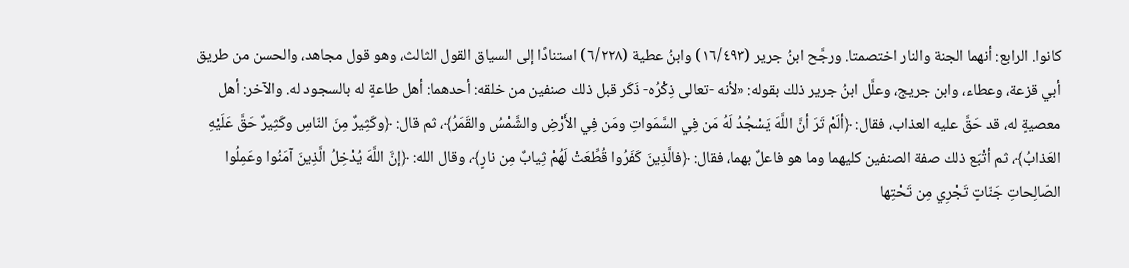كانوا. الرابع: أنهما الجنة والنار اختصمتا. ورجَّح ابنُ جرير (١٦/٤٩٣) وابنُ عطية (٦/٢٢٨) استنادًا إلى السياق القول الثالث، وهو قول مجاهد، والحسن من طريق أبي قزعة، وعطاء، وابن جريج، وعلَّل ابنُ جرير ذلك بقوله: «لأنه -تعالى ذِكْرُه- ذَكَر قبل ذلك صنفين من خلقه: أحدهما: أهل طاعةٍ له بالسجود له. والآخر: أهل معصيةٍ له، قد حَقَّ عليه العذاب، فقال: ﴿ألَمْ تَرَ أنَّ اللَّهَ يَسْجُدُ لَهُ مَن فِي السَّمَواتِ ومَن فِي الأَرْضِ والشَّمْسُ والقَمَرُ﴾، ثم قال: ﴿وكَثِيرٌ مِنَ النّاسِ وكَثِيرٌ حَقَّ عَلَيْهِ العَذابُ﴾، ثم أتْبَع ذلك صفة الصنفين كليهما وما هو فاعلٌ بهما، فقال: ﴿فالَّذِينَ كَفَرُوا قُطِّعَتْ لَهُمْ ثِيابٌ مِن نارٍ﴾، وقال الله: ﴿إنَّ اللَّهَ يُدْخِلُ الَّذِينَ آمَنُوا وعَمِلُوا الصّالِحاتِ جَنّاتٍ تَجْرِي مِن تَحْتِها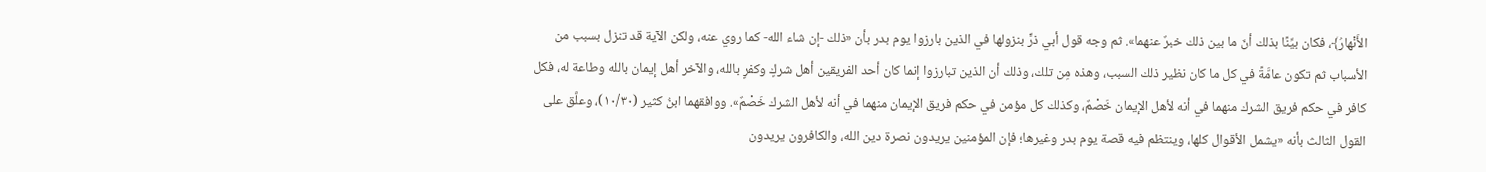الأَنْهارُ﴾، فكان بيِّنًا بذلك أنّ ما بين ذلك خبرٌ عنهما». ثم وجه قول أبي ذرٍّ بنزولها في الذين بارزوا يوم بدر بأن «ذلك -إن شاء الله- كما روي عنه، ولكن الآية قد تنزل بسبب من الأسباب ثم تكون عامَّةً في كل ما كان نظير ذلك السبب، وهذه مِن تلك، وذلك أن الذين تبارزوا إنما كان أحد الفريقين أهل شركٍ وكفرٍ بالله، والآخر أهل إيمان بالله وطاعة له، فكل كافر في حكم فريق الشرك منهما في أنه لأهل الإيمان خَصْمٌ، وكذلك كل مؤمن في حكم فريق الإيمان منهما في أنه لأهل الشرك خَصْمٌ». ووافقهما ابنُ كثير (١٠/٣٠)، وعلَّق على القول الثالث بأنه «يشمل الأقوال كلها، وينتظم فيه قصة يوم بدر وغيرها؛ فإن المؤمنين يريدون نصرة دين الله، والكافرون يريدون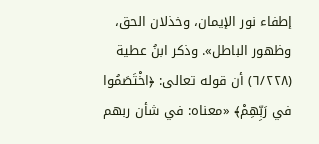إطفاء نور الإيمان، وخذلان الحق، وظهور الباطل». وذكر ابنُ عطية (٦/٢٢٨) أن قوله تعالى: ﴿اخْتَصَمُوا في رَبِّهِمْ﴾ «معناه: في شأن ربهم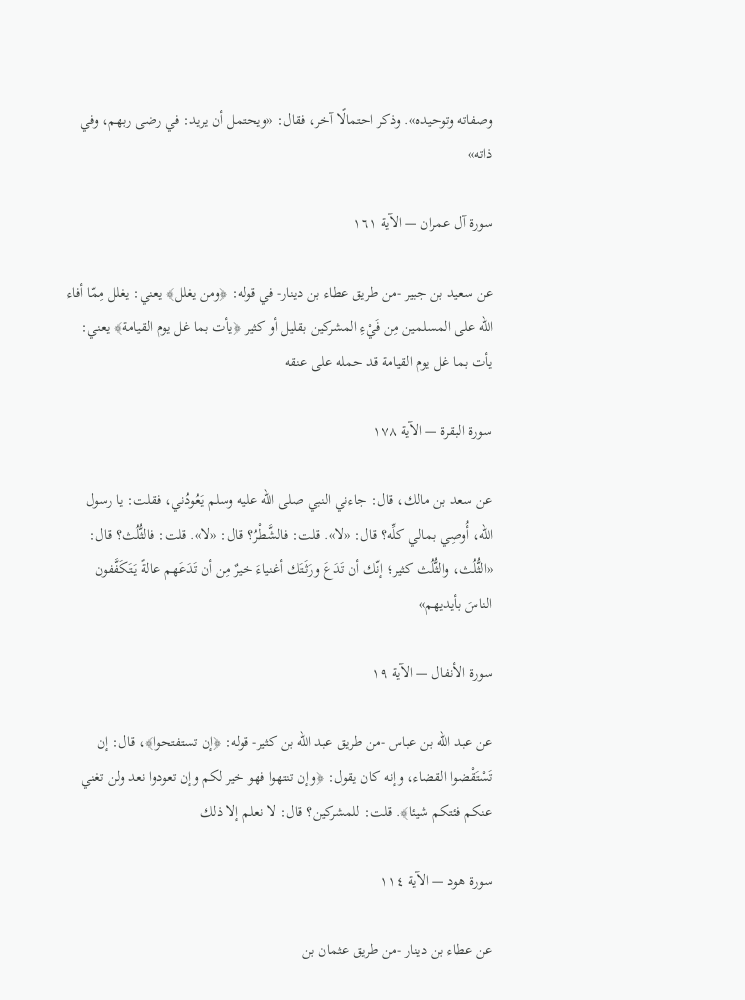وصفاته وتوحيده». وذكر احتمالًا آخر، فقال: «ويحتمل أن يريد: في رضى ربهم، وفي ذاته»

سورة آل عمران — الآية ١٦١

عن سعيد بن جبير -من طريق عطاء بن دينار- في قوله: ﴿ومن يغلل﴾ يعني: يغلل مِمّا أفاء الله على المسلمين مِن فَيْءِ المشركين بقليل أو كثير ﴿يأت بما غل يوم القيامة﴾ يعني: يأت بما غل يوم القيامة قد حمله على عنقه

سورة البقرة — الآية ١٧٨

عن سعد بن مالك، قال: جاءني النبي صلى الله عليه وسلم يَعُودُني، فقلت: يا رسول الله، أُوصِي بمالي كلِّه؟ قال: «لا». قلت: فالشَّطْرُ؟ قال: «لا». قلت: فالثُّلُث؟ قال: «الثُّلُث، والثُّلُث كثير؛ إنّك أن تَدَعَ ورَثَتَك أغنياءَ خيرٌ مِن أن تَدَعَهم عالةً يَتَكَفَّفون الناسَ بأيديهم»

سورة الأنفال — الآية ١٩

عن عبد الله بن عباس -من طريق عبد الله بن كثير- قوله: ﴿إن تستفتحوا﴾، قال: إن تَسْتَقْضوا القضاء، وإنه كان يقول: ﴿وإن تنتهوا فهو خير لكم وإن تعودوا نعد ولن تغني عنكم فئتكم شيئا﴾. قلت: للمشركين؟ قال: لا نعلم إلا ذلك

سورة هود — الآية ١١٤

عن عطاء بن دينار -من طريق عثمان بن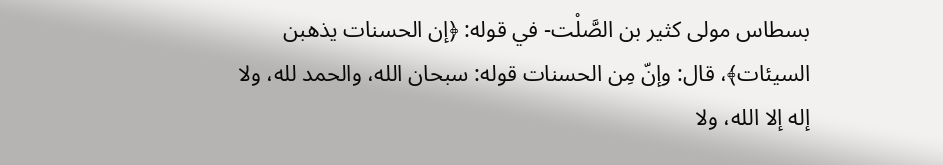بسطاس مولى كثير بن الصَّلْت- في قوله: ﴿إن الحسنات يذهبن السيئات﴾، قال: وإنّ مِن الحسنات قوله: سبحان الله، والحمد لله، ولا إله إلا الله، ولا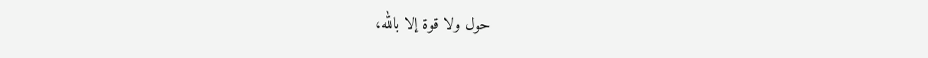حول ولا قوة إلا بالله،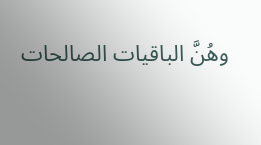وهُنَّ الباقيات الصالحات